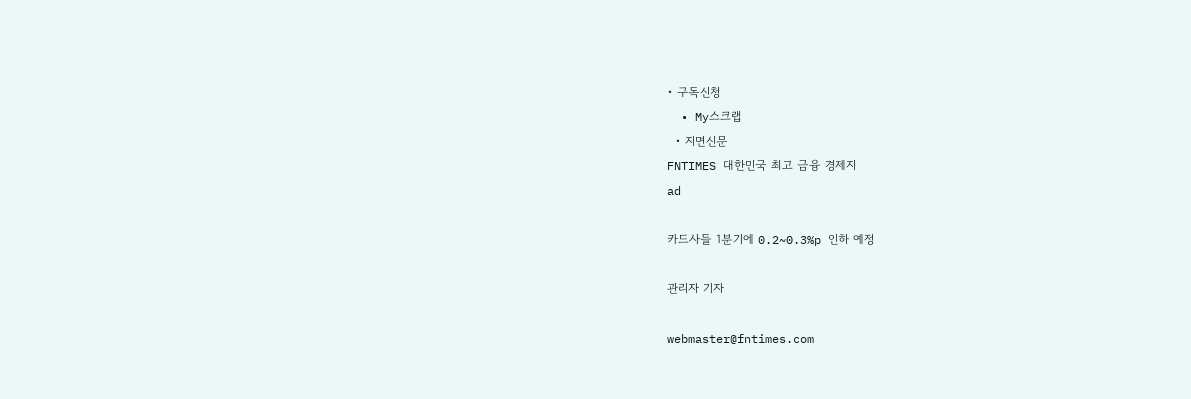• 구독신청
  • My스크랩
  • 지면신문
FNTIMES 대한민국 최고 금융 경제지
ad

카드사들 1분기에 0.2~0.3%p 인하 예정

관리자 기자

webmaster@fntimes.com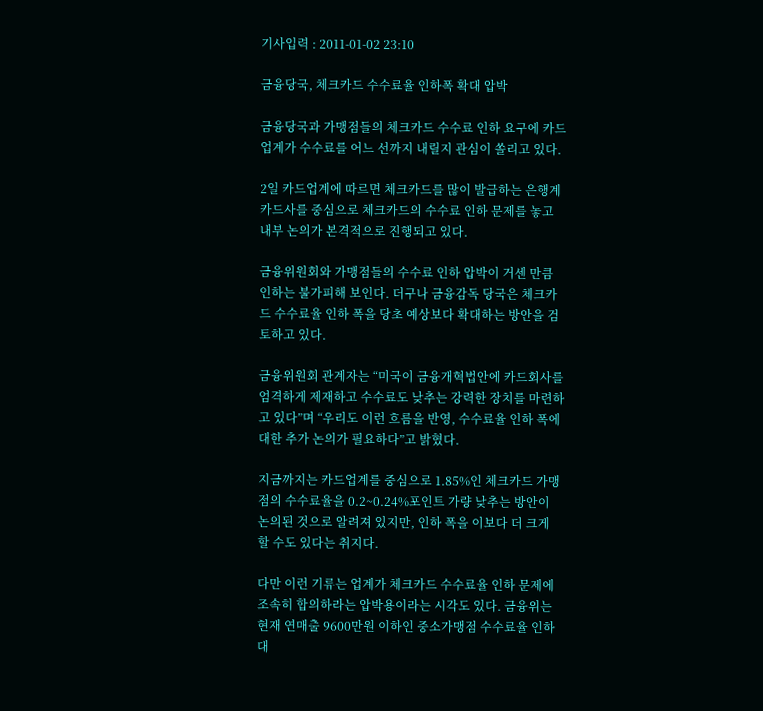기사입력 : 2011-01-02 23:10

금융당국, 체크카드 수수료율 인하폭 확대 압박

금융당국과 가맹점들의 체크카드 수수료 인하 요구에 카드업계가 수수료를 어느 선까지 내릴지 관심이 쏠리고 있다.

2일 카드업계에 따르면 체크카드를 많이 발급하는 은행계 카드사를 중심으로 체크카드의 수수료 인하 문제를 놓고 내부 논의가 본격적으로 진행되고 있다.

금융위원회와 가맹점들의 수수료 인하 압박이 거센 만큼 인하는 불가피해 보인다. 더구나 금융감독 당국은 체크카드 수수료율 인하 폭을 당초 예상보다 확대하는 방안을 검토하고 있다.

금융위원회 관계자는 “미국이 금융개혁법안에 카드회사를 엄격하게 제재하고 수수료도 낮추는 강력한 장치를 마련하고 있다”며 “우리도 이런 흐름을 반영, 수수료율 인하 폭에 대한 추가 논의가 필요하다”고 밝혔다.

지금까지는 카드업계를 중심으로 1.85%인 체크카드 가맹점의 수수료율을 0.2~0.24%포인트 가량 낮추는 방안이 논의된 것으로 알려져 있지만, 인하 폭을 이보다 더 크게 할 수도 있다는 취지다.

다만 이런 기류는 업계가 체크카드 수수료율 인하 문제에 조속히 합의하라는 압박용이라는 시각도 있다. 금융위는 현재 연매출 9600만원 이하인 중소가맹점 수수료율 인하 대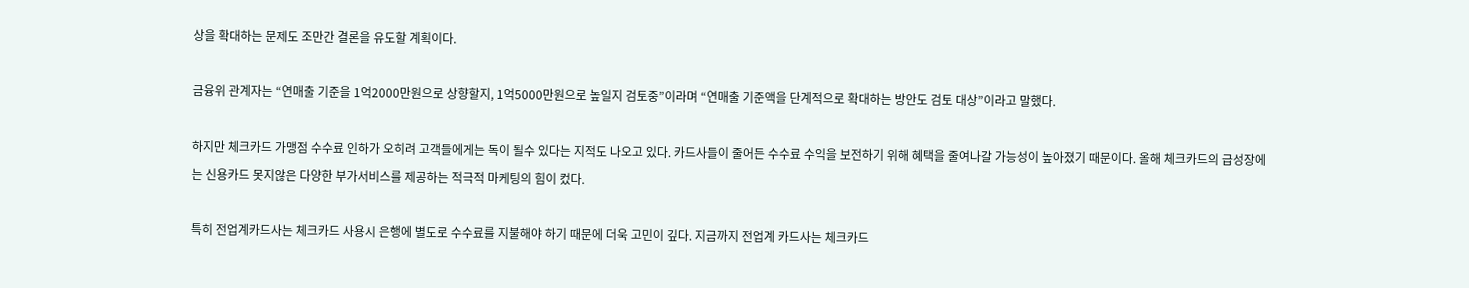상을 확대하는 문제도 조만간 결론을 유도할 계획이다.

금융위 관계자는 “연매출 기준을 1억2000만원으로 상향할지, 1억5000만원으로 높일지 검토중”이라며 “연매출 기준액을 단계적으로 확대하는 방안도 검토 대상”이라고 말했다.

하지만 체크카드 가맹점 수수료 인하가 오히려 고객들에게는 독이 될수 있다는 지적도 나오고 있다. 카드사들이 줄어든 수수료 수익을 보전하기 위해 혜택을 줄여나갈 가능성이 높아졌기 때문이다. 올해 체크카드의 급성장에는 신용카드 못지않은 다양한 부가서비스를 제공하는 적극적 마케팅의 힘이 컸다.

특히 전업계카드사는 체크카드 사용시 은행에 별도로 수수료를 지불해야 하기 때문에 더욱 고민이 깊다. 지금까지 전업계 카드사는 체크카드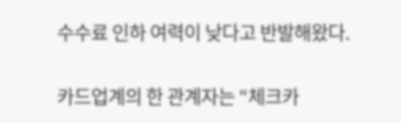수수료 인하 여력이 낮다고 반발해왔다.

카드업계의 한 관계자는 “체크카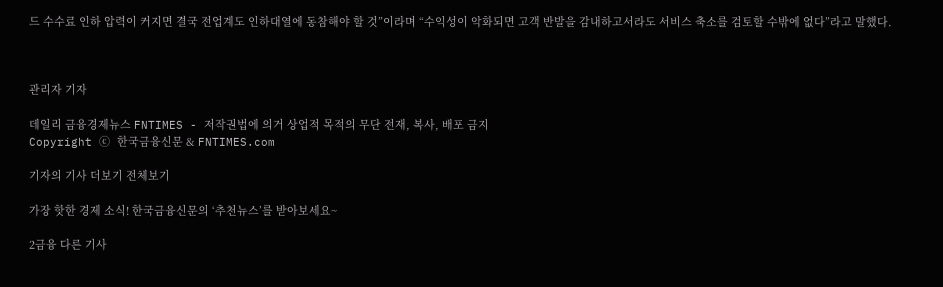드 수수료 인하 압력이 커지면 결국 전업계도 인하대열에 동참해야 할 것”이라며 “수익성이 악화되면 고객 반발을 감내하고서라도 서비스 축소를 검토할 수밖에 없다”라고 말했다.



관리자 기자

데일리 금융경제뉴스 FNTIMES - 저작권법에 의거 상업적 목적의 무단 전재, 복사, 배포 금지
Copyright ⓒ 한국금융신문 & FNTIMES.com

기자의 기사 더보기 전체보기

가장 핫한 경제 소식! 한국금융신문의 ‘추천뉴스’를 받아보세요~

2금융 다른 기사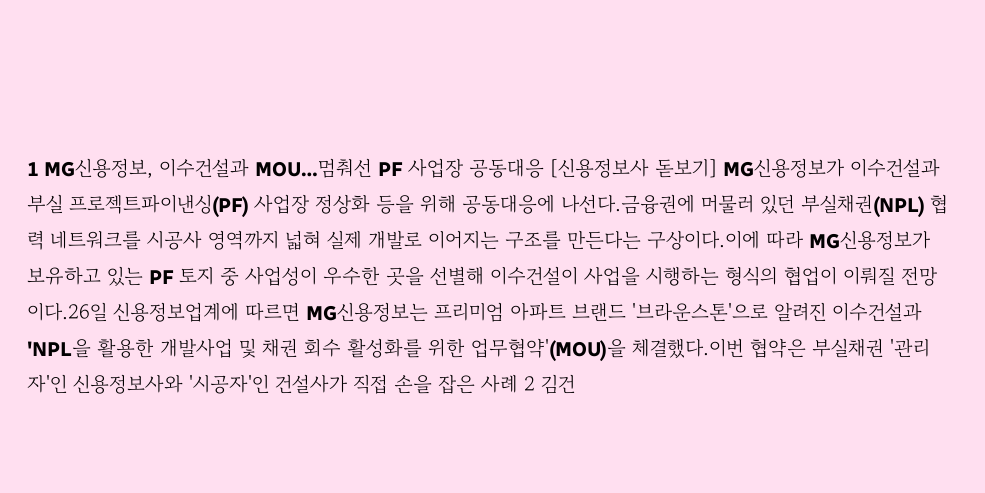1 MG신용정보, 이수건설과 MOU…멈춰선 PF 사업장 공동대응 [신용정보사 돋보기] MG신용정보가 이수건설과 부실 프로젝트파이낸싱(PF) 사업장 정상화 등을 위해 공동대응에 나선다.금융권에 머물러 있던 부실채권(NPL) 협력 네트워크를 시공사 영역까지 넓혀 실제 개발로 이어지는 구조를 만든다는 구상이다.이에 따라 MG신용정보가 보유하고 있는 PF 토지 중 사업성이 우수한 곳을 선별해 이수건설이 사업을 시행하는 형식의 협업이 이뤄질 전망이다.26일 신용정보업계에 따르면 MG신용정보는 프리미엄 아파트 브랜드 '브라운스톤'으로 알려진 이수건설과 'NPL을 활용한 개발사업 및 채권 회수 활성화를 위한 업무협약'(MOU)을 체결했다.이번 협약은 부실채권 '관리자'인 신용정보사와 '시공자'인 건설사가 직접 손을 잡은 사례 2 김건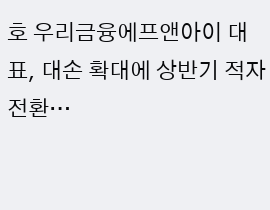호 우리금융에프앤아이 대표, 대손 확대에 상반기 적자 전환…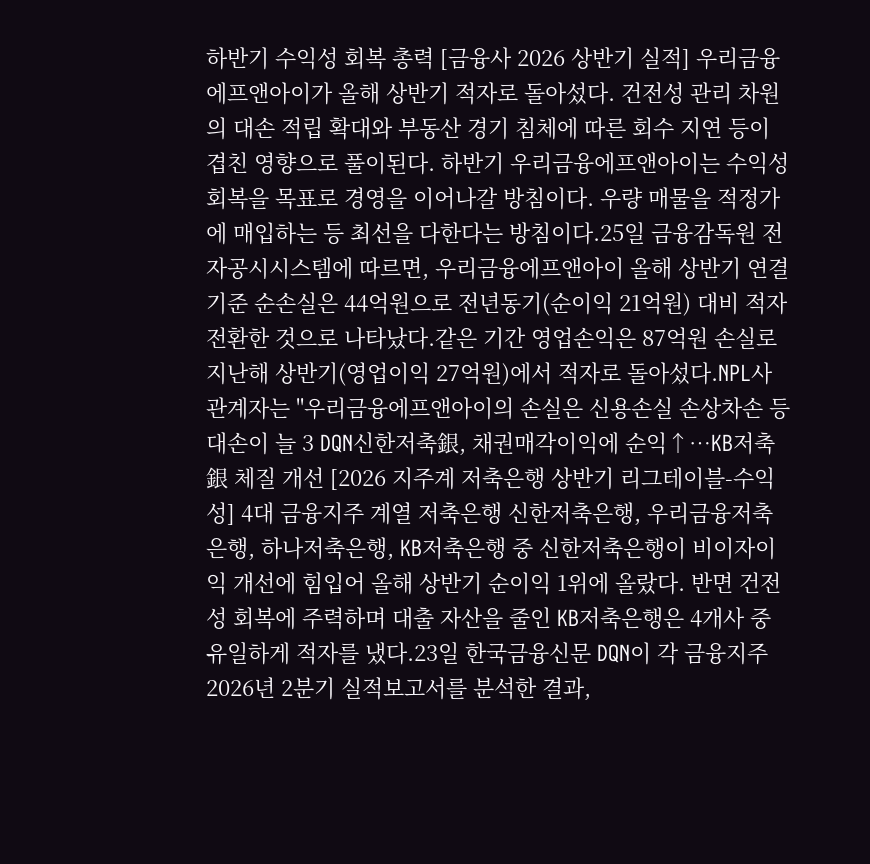하반기 수익성 회복 총력 [금융사 2026 상반기 실적] 우리금융에프앤아이가 올해 상반기 적자로 돌아섰다. 건전성 관리 차원의 대손 적립 확대와 부동산 경기 침체에 따른 회수 지연 등이 겹친 영향으로 풀이된다. 하반기 우리금융에프앤아이는 수익성 회복을 목표로 경영을 이어나갈 방침이다. 우량 매물을 적정가에 매입하는 등 최선을 다한다는 방침이다.25일 금융감독원 전자공시시스템에 따르면, 우리금융에프앤아이 올해 상반기 연결 기준 순손실은 44억원으로 전년동기(순이익 21억원) 대비 적자 전환한 것으로 나타났다.같은 기간 영업손익은 87억원 손실로 지난해 상반기(영업이익 27억원)에서 적자로 돌아섰다.NPL사 관계자는 "우리금융에프앤아이의 손실은 신용손실 손상차손 등 대손이 늘 3 DQN신한저축銀, 채권매각이익에 순익↑…KB저축銀 체질 개선 [2026 지주계 저축은행 상반기 리그테이블-수익성] 4대 금융지주 계열 저축은행 신한저축은행, 우리금융저축은행, 하나저축은행, KB저축은행 중 신한저축은행이 비이자이익 개선에 힘입어 올해 상반기 순이익 1위에 올랐다. 반면 건전성 회복에 주력하며 대출 자산을 줄인 KB저축은행은 4개사 중 유일하게 적자를 냈다.23일 한국금융신문 DQN이 각 금융지주 2026년 2분기 실적보고서를 분석한 결과,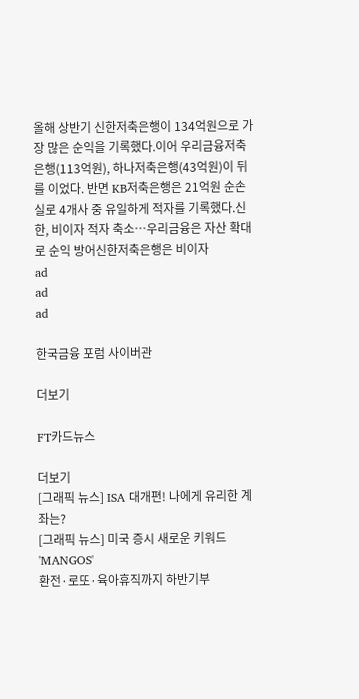올해 상반기 신한저축은행이 134억원으로 가장 많은 순익을 기록했다.이어 우리금융저축은행(113억원), 하나저축은행(43억원)이 뒤를 이었다. 반면 KB저축은행은 21억원 순손실로 4개사 중 유일하게 적자를 기록했다.신한, 비이자 적자 축소…우리금융은 자산 확대로 순익 방어신한저축은행은 비이자
ad
ad
ad

한국금융 포럼 사이버관

더보기

FT카드뉴스

더보기
[그래픽 뉴스] ISA 대개편! 나에게 유리한 계좌는?
[그래픽 뉴스] 미국 증시 새로운 키워드 'MANGOS'
환전·로또·육아휴직까지 하반기부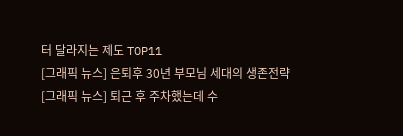터 달라지는 제도 TOP11
[그래픽 뉴스] 은퇴후 30년 부모님 세대의 생존전략
[그래픽 뉴스] 퇴근 후 주차했는데 수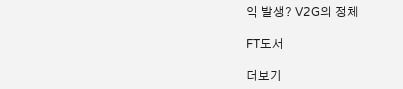익 발생? V2G의 정체

FT도서

더보기